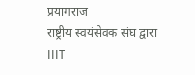प्रयागराज
राष्ट्रीय स्वयंसेवक संघ द्वारा IIIT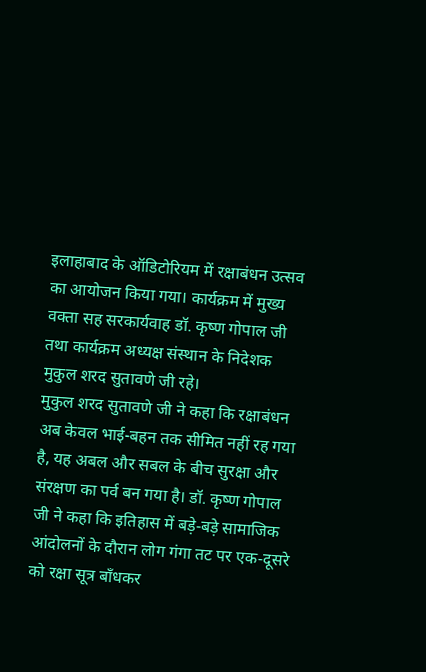इलाहाबाद के ऑडिटोरियम में रक्षाबंधन उत्सव का आयोजन किया गया। कार्यक्रम में मुख्य वक्ता सह सरकार्यवाह डॉ. कृष्ण गोपाल जी तथा कार्यक्रम अध्यक्ष संस्थान के निदेशक मुकुल शरद सुतावणे जी रहे।
मुकुल शरद सुतावणे जी ने कहा कि रक्षाबंधन अब केवल भाई-बहन तक सीमित नहीं रह गया है, यह अबल और सबल के बीच सुरक्षा और संरक्षण का पर्व बन गया है। डॉ. कृष्ण गोपाल जी ने कहा कि इतिहास में बड़े‑बड़े सामाजिक आंदोलनों के दौरान लोग गंगा तट पर एक‑दूसरे को रक्षा सूत्र बाँधकर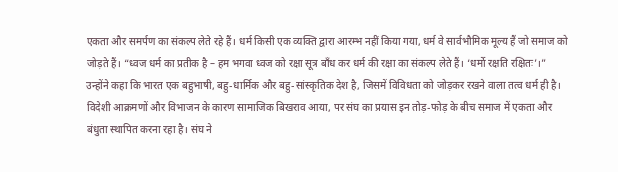एकता और समर्पण का संकल्प लेते रहे हैं। धर्म किसी एक व्यक्ति द्वारा आरम्भ नहीं किया गया, धर्म वे सार्वभौमिक मूल्य हैं जो समाज को जोड़ते हैं। “ध्वज धर्म का प्रतीक है – हम भगवा ध्वज को रक्षा सूत्र बाँध कर धर्म की रक्षा का संकल्प लेते हैं। ‘धर्मो रक्षति रक्षितः’।”
उन्होंने कहा कि भारत एक बहुभाषी, बहु-धार्मिक और बहु-सांस्कृतिक देश है, जिसमें विविधता को जोड़कर रखने वाला तत्व धर्म ही है। विदेशी आक्रमणों और विभाजन के कारण सामाजिक बिखराव आया, पर संघ का प्रयास इन तोड़-फोड़ के बीच समाज में एकता और बंधुता स्थापित करना रहा है। संघ ने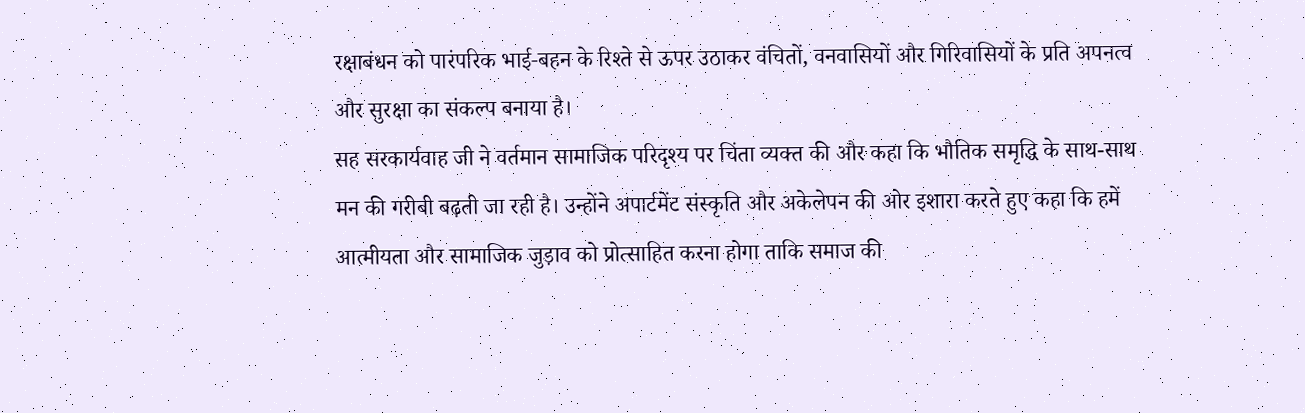रक्षाबंधन को पारंपरिक भाई‑बहन के रिश्ते से ऊपर उठाकर वंचितों, वनवासियों और गिरिवासियों के प्रति अपनत्व और सुरक्षा का संकल्प बनाया है।
सह सरकार्यवाह जी ने वर्तमान सामाजिक परिदृश्य पर चिंता व्यक्त की और कहा कि भौतिक समृद्धि के साथ-साथ मन की गरीबी बढ़ती जा रही है। उन्होंने अपार्टमेंट संस्कृति और अकेलेपन की ओर इशारा करते हुए कहा कि हमें आत्मीयता और सामाजिक जुड़ाव को प्रोत्साहित करना होगा ताकि समाज की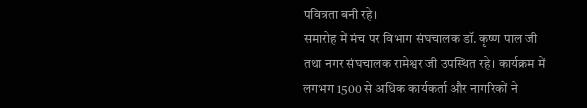पवित्रता बनी रहे।
समारोह में मंच पर विभाग संघचालक डॉ. कृष्ण पाल जी तथा नगर संघचालक रामेश्वर जी उपस्थित रहे। कार्यक्रम में लगभग 1500 से अधिक कार्यकर्ता और नागरिकों ने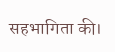सहभागिता की।